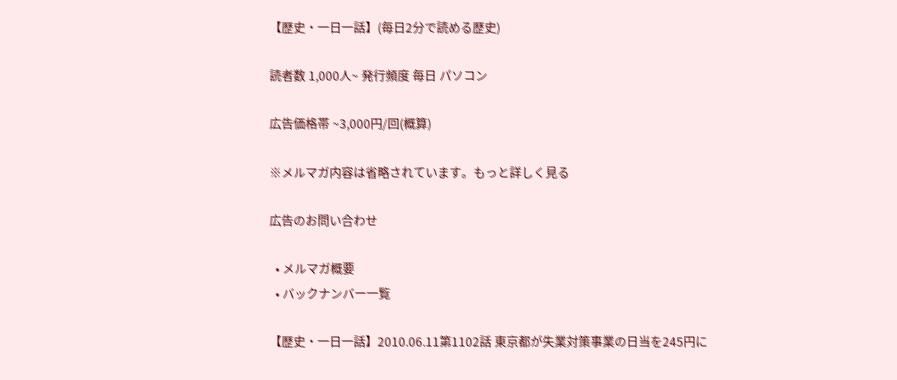【歴史・一日一話】(毎日2分で読める歴史)

読者数 1,000人~ 発行頻度 毎日 パソコン

広告価格帯 ~3,000円/回(概算)

※メルマガ内容は省略されています。もっと詳しく見る

広告のお問い合わせ

  • メルマガ概要
  • バックナンバー一覧

【歴史・一日一話】2010.06.11第1102話 東京都が失業対策事業の日当を245円に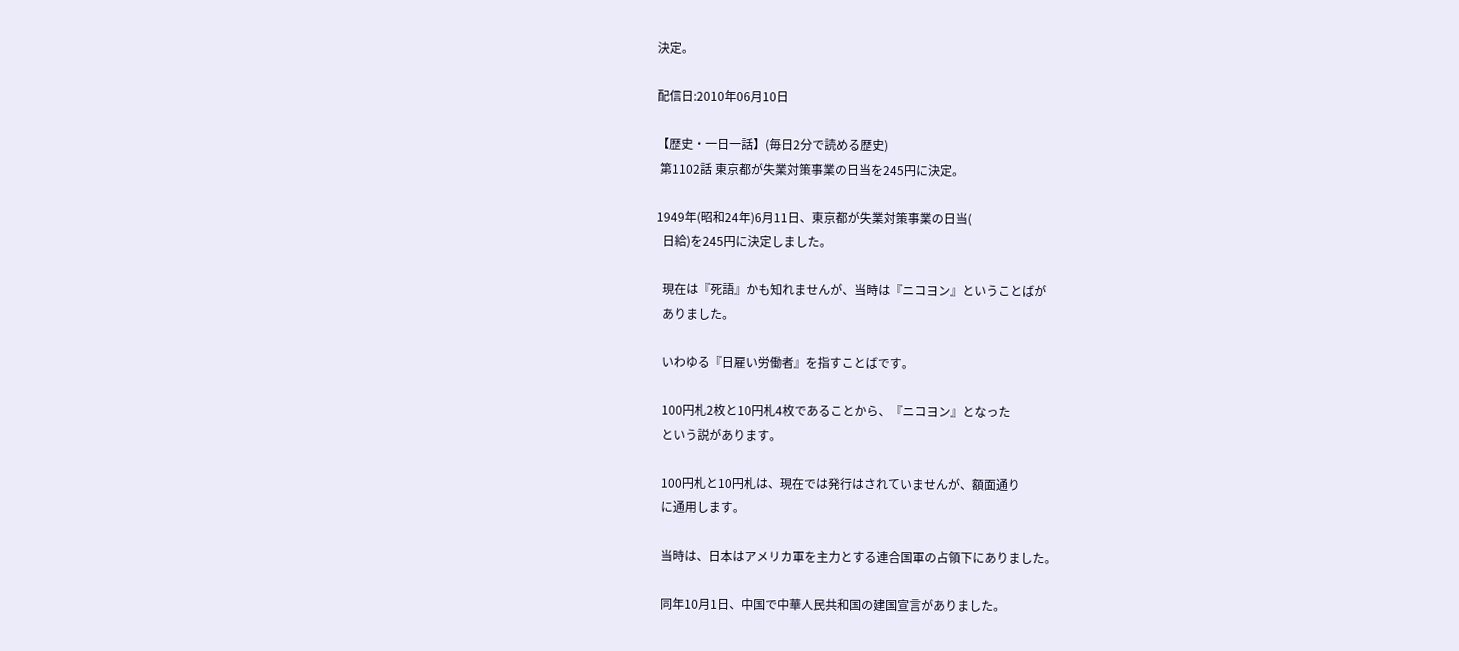決定。

配信日:2010年06月10日

【歴史・一日一話】(毎日2分で読める歴史)
 第1102話 東京都が失業対策事業の日当を245円に決定。

1949年(昭和24年)6月11日、東京都が失業対策事業の日当(
  日給)を245円に決定しました。

  現在は『死語』かも知れませんが、当時は『ニコヨン』ということばが
  ありました。

  いわゆる『日雇い労働者』を指すことばです。

  100円札2枚と10円札4枚であることから、『ニコヨン』となった
  という説があります。

  100円札と10円札は、現在では発行はされていませんが、額面通り
  に通用します。

  当時は、日本はアメリカ軍を主力とする連合国軍の占領下にありました。

  同年10月1日、中国で中華人民共和国の建国宣言がありました。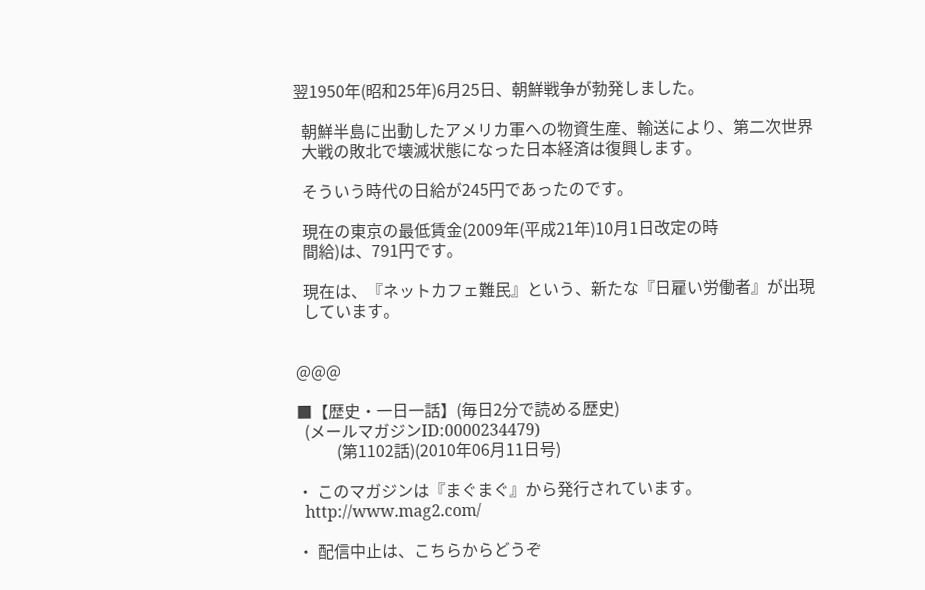翌1950年(昭和25年)6月25日、朝鮮戦争が勃発しました。

  朝鮮半島に出動したアメリカ軍への物資生産、輸送により、第二次世界
  大戦の敗北で壊滅状態になった日本経済は復興します。

  そういう時代の日給が245円であったのです。

  現在の東京の最低賃金(2009年(平成21年)10月1日改定の時
  間給)は、791円です。

  現在は、『ネットカフェ難民』という、新たな『日雇い労働者』が出現
  しています。


@@@

■【歴史・一日一話】(毎日2分で読める歴史)
  (メールマガジンID:0000234479)
          (第1102話)(2010年06月11日号)

・ このマガジンは『まぐまぐ』から発行されています。
  http://www.mag2.com/

・ 配信中止は、こちらからどうぞ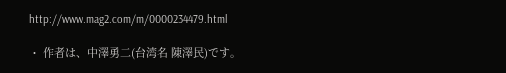http://www.mag2.com/m/0000234479.html

・ 作者は、中澤勇二(台湾名 陳澤民)です。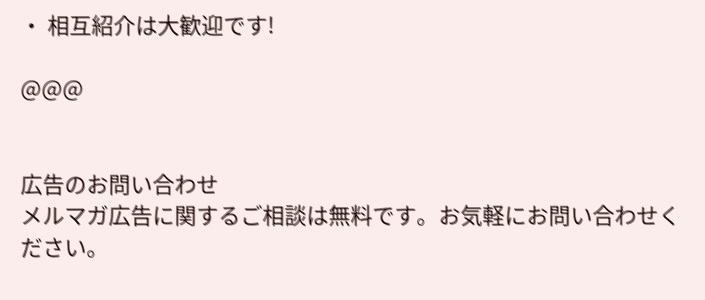・ 相互紹介は大歓迎です!

@@@


広告のお問い合わせ
メルマガ広告に関するご相談は無料です。お気軽にお問い合わせください。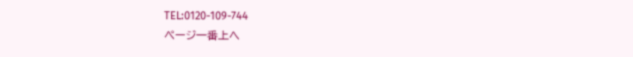TEL:0120-109-744
ぺージ一番上へ